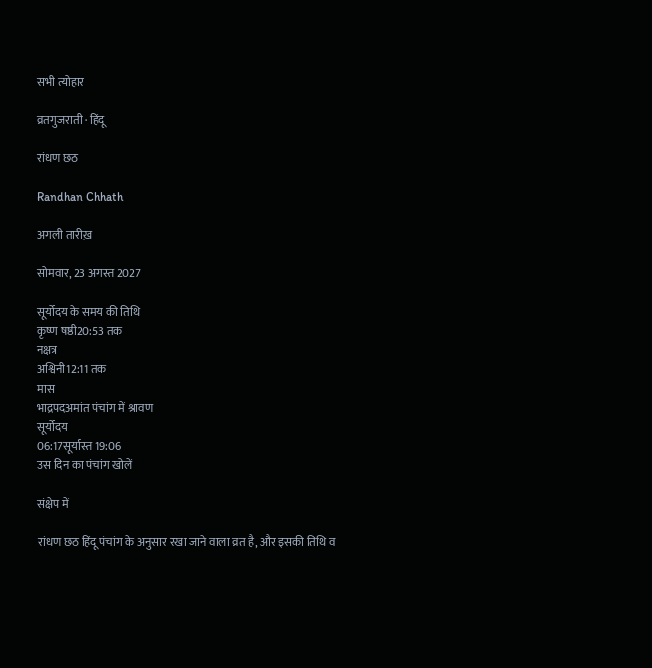सभी त्योहार

व्रतगुजराती · हिंदू

रांधण छठ

Randhan Chhath

अगली तारीख़

सोमवार, 23 अगस्त 2027

सूर्योदय के समय की तिथि
कृष्ण षष्ठी20:53 तक
नक्षत्र
अश्विनी12:11 तक
मास
भाद्रपदअमांत पंचांग में श्रावण
सूर्योदय
06:17सूर्यास्त 19:06
उस दिन का पंचांग खोलें

संक्षेप में

रांधण छठ हिंदू पंचांग के अनुसार रखा जाने वाला व्रत है, और इसकी तिथि व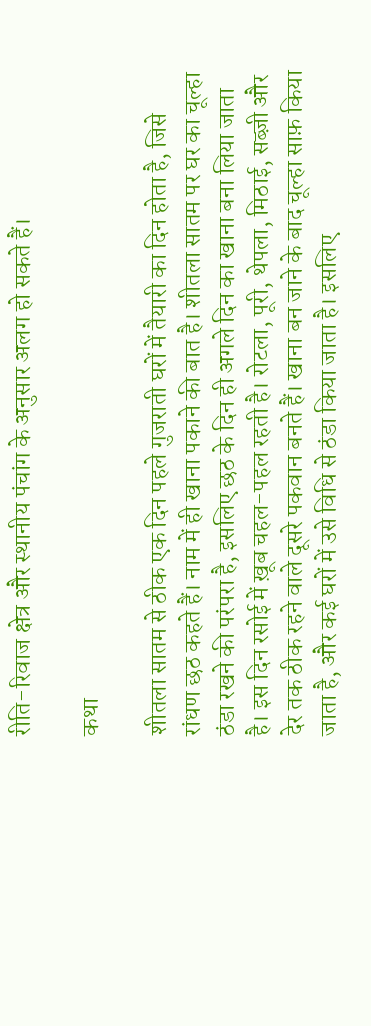रीति-रिवाज क्षेत्र और स्थानीय पंचांग के अनुसार अलग हो सकते हैं।

कथा

शीतला सातम से ठीक एक दिन पहले गुजराती घरों में तैयारी का दिन होता है, जिसे रांधण छठ कहते हैं। नाम में ही खाना पकाने की बात है। शीतला सातम पर घर का चूल्हा ठंडा रखने की परंपरा है, इसलिए छठ के दिन ही अगले दिन का खाना बना लिया जाता है। इस दिन रसोई में ख़ूब चहल-पहल रहती है। रोटला, पूरी, थेपला, मिठाई, सब्ज़ी और देर तक ठीक रहने वाले दूसरे पकवान बनते हैं। खाना बन जाने के बाद चूल्हा साफ़ किया जाता है, और कई घरों में उसे विधि से ठंडा किया जाता है। इसलिए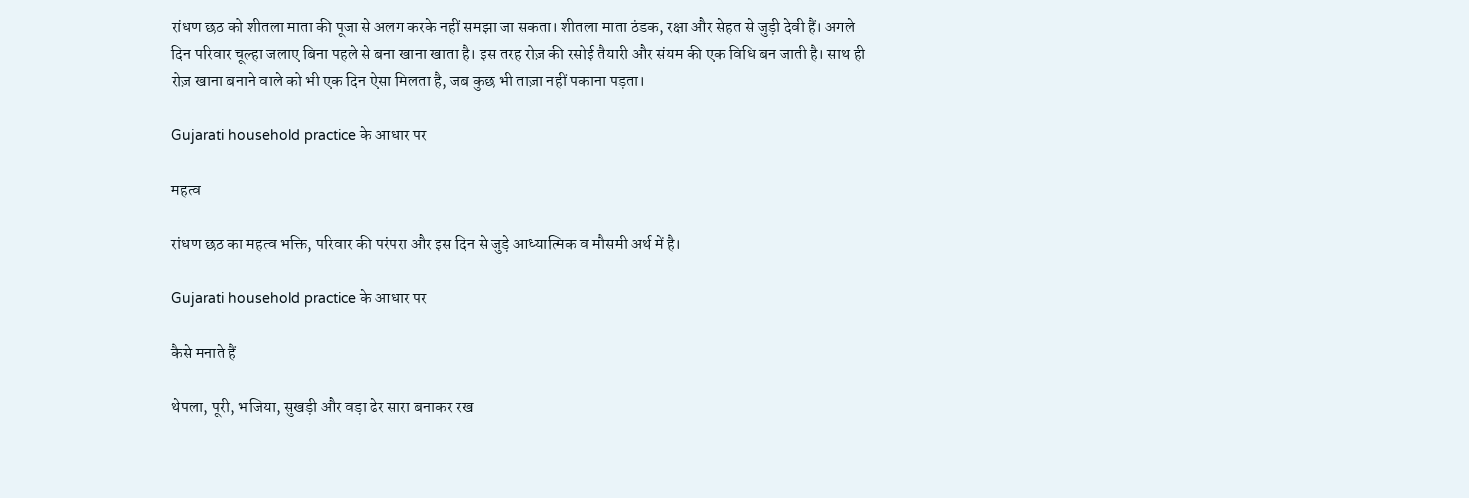रांधण छठ को शीतला माता की पूजा से अलग करके नहीं समझा जा सकता। शीतला माता ठंडक, रक्षा और सेहत से जुड़ी देवी हैं। अगले दिन परिवार चूल्हा जलाए बिना पहले से बना खाना खाता है। इस तरह रोज़ की रसोई तैयारी और संयम की एक विधि बन जाती है। साथ ही रोज़ खाना बनाने वाले को भी एक दिन ऐसा मिलता है, जब कुछ भी ताज़ा नहीं पकाना पड़ता।

Gujarati household practice के आधार पर

महत्व

रांधण छठ का महत्व भक्ति, परिवार की परंपरा और इस दिन से जुड़े आध्यात्मिक व मौसमी अर्थ में है।

Gujarati household practice के आधार पर

कैसे मनाते हैं

थेपला, पूरी, भजिया, सुखड़ी और वड़ा ढेर सारा बनाकर रख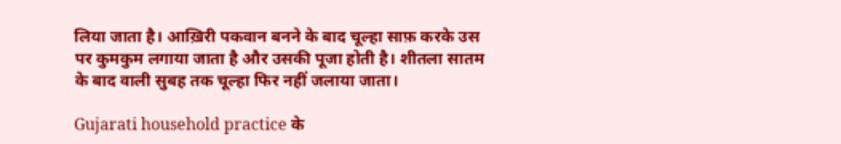लिया जाता है। आख़िरी पकवान बनने के बाद चूल्हा साफ़ करके उस पर कुमकुम लगाया जाता है और उसकी पूजा होती है। शीतला सातम के बाद वाली सुबह तक चूल्हा फिर नहीं जलाया जाता।

Gujarati household practice के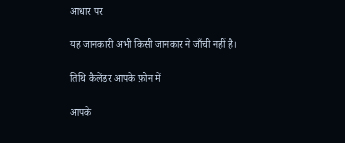आधार पर

यह जानकारी अभी किसी जानकार ने जाँची नहीं है।

तिथि कैलेंडर आपके फ़ोन में

आपके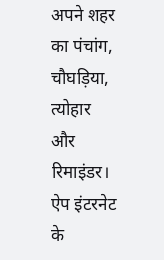अपने शहर का पंचांग, चौघड़िया, त्योहार और रिमाइंडर। ऐप इंटरनेट के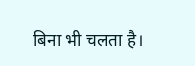बिना भी चलता है।